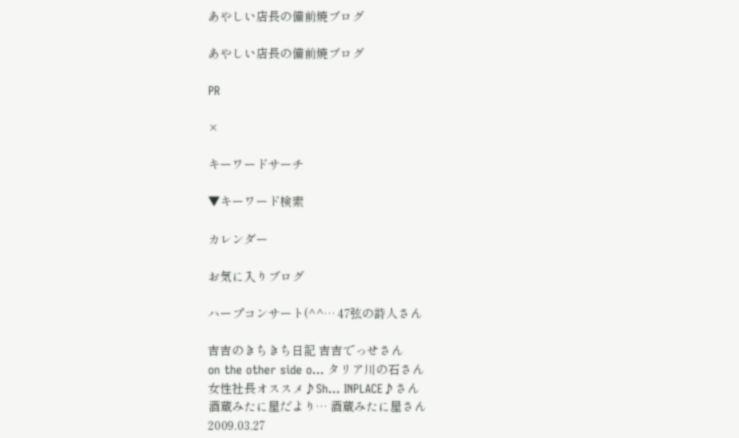あやしい店長の備前焼ブログ

あやしい店長の備前焼ブログ

PR

×

キーワードサーチ

▼キーワード検索

カレンダー

お気に入りブログ

ハープコンサート(^^… 47弦の詩人さん

吉吉のきちきち日記 吉吉でっせさん
on the other side o… タリア川の石さん
女性社長オススメ♪Sh… INPLACE♪さん
酒蔵みたに屋だより… 酒蔵みたに屋さん
2009.03.27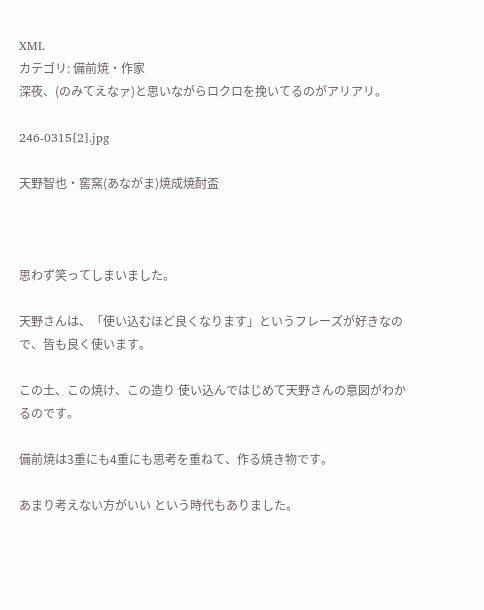XML
カテゴリ: 備前焼・作家
深夜、(のみてえなァ)と思いながらロクロを挽いてるのがアリアリ。

246-0315[2].jpg

天野智也・窖窯(あながま)焼成焼酎盃



思わず笑ってしまいました。

天野さんは、「使い込むほど良くなります」というフレーズが好きなので、皆も良く使います。

この土、この焼け、この造り 使い込んではじめて天野さんの意図がわかるのです。

備前焼は3重にも4重にも思考を重ねて、作る焼き物です。

あまり考えない方がいい という時代もありました。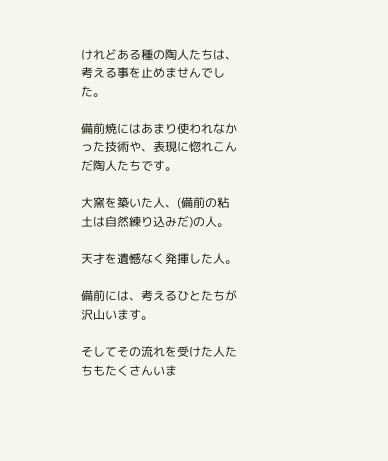けれどある種の陶人たちは、考える事を止めませんでした。

備前焼にはあまり使われなかった技術や、表現に惚れこんだ陶人たちです。

大窯を築いた人、(備前の粘土は自然練り込みだ)の人。

天才を遺憾なく発揮した人。

備前には、考えるひとたちが沢山います。

そしてその流れを受けた人たちもたくさんいま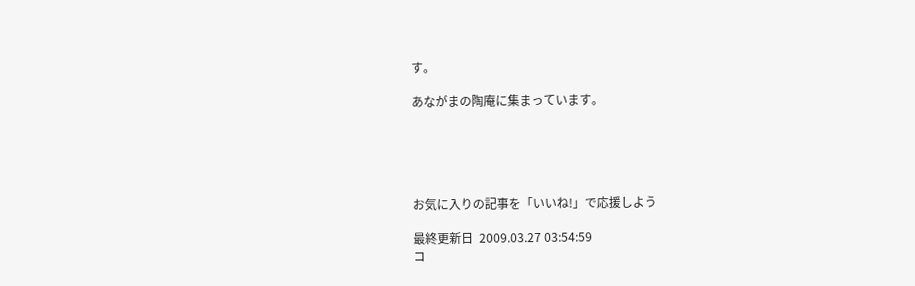す。

あながまの陶庵に集まっています。





お気に入りの記事を「いいね!」で応援しよう

最終更新日  2009.03.27 03:54:59
コ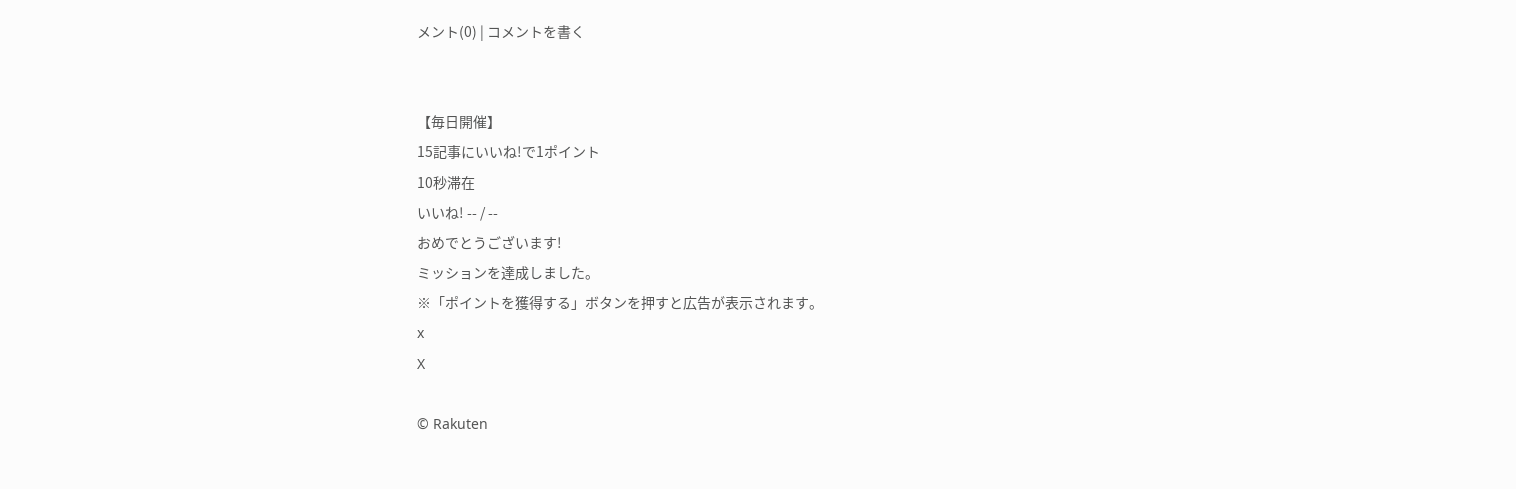メント(0) | コメントを書く


【毎日開催】
15記事にいいね!で1ポイント
10秒滞在
いいね! -- / --
おめでとうございます!
ミッションを達成しました。
※「ポイントを獲得する」ボタンを押すと広告が表示されます。
x
X

© Rakuten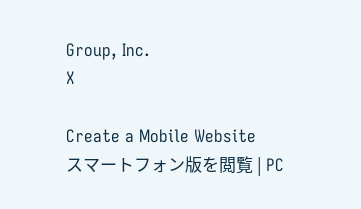Group, Inc.
X

Create a Mobile Website
スマートフォン版を閲覧 | PC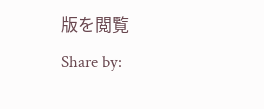版を閲覧
Share by: